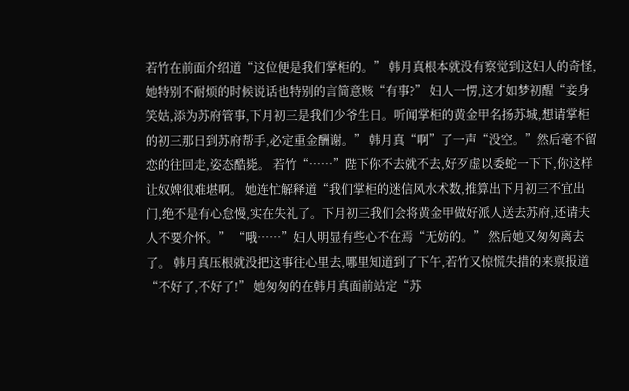若竹在前面介绍道“这位便是我们掌柜的。” 韩月真根本就没有察觉到这妇人的奇怪,她特别不耐烦的时候说话也特别的言简意赅“有事?” 妇人一愣,这才如梦初醒“妾身笑姑,添为苏府管事,下月初三是我们少爷生日。听闻掌柜的黄金甲名扬苏城,想请掌柜的初三那日到苏府帮手,必定重金酬谢。” 韩月真“啊”了一声“没空。”然后毫不留恋的往回走,姿态酷毙。 若竹“……”陛下你不去就不去,好歹虚以委蛇一下下,你这样让奴婢很难堪啊。 她连忙解释道“我们掌柜的迷信风水术数,推算出下月初三不宜出门,绝不是有心怠慢,实在失礼了。下月初三我们会将黄金甲做好派人送去苏府,还请夫人不要介怀。” “哦……”妇人明显有些心不在焉“无妨的。” 然后她又匆匆离去了。 韩月真压根就没把这事往心里去,哪里知道到了下午,若竹又惊慌失措的来禀报道“不好了,不好了!” 她匆匆的在韩月真面前站定“苏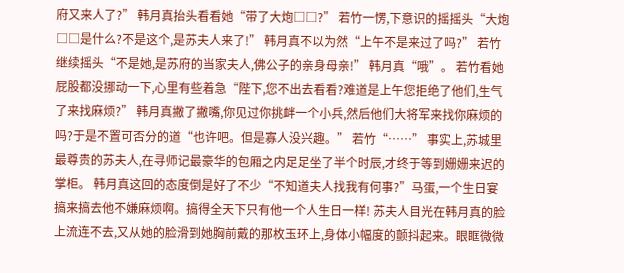府又来人了?” 韩月真抬头看看她“带了大炮□□?” 若竹一愣,下意识的摇摇头“大炮□□是什么?不是这个,是苏夫人来了!” 韩月真不以为然“上午不是来过了吗?” 若竹继续摇头“不是她,是苏府的当家夫人,佛公子的亲身母亲!” 韩月真“哦”。 若竹看她屁股都没挪动一下,心里有些着急“陛下,您不出去看看?难道是上午您拒绝了他们,生气了来找麻烦?” 韩月真撇了撇嘴,你见过你挑衅一个小兵,然后他们大将军来找你麻烦的吗?于是不置可否分的道“也许吧。但是寡人没兴趣。” 若竹“……” 事实上,苏城里最尊贵的苏夫人,在寻师记最豪华的包厢之内足足坐了半个时辰,才终于等到姗姗来迟的掌柜。 韩月真这回的态度倒是好了不少“不知道夫人找我有何事?”马蛋,一个生日宴搞来搞去他不嫌麻烦啊。搞得全天下只有他一个人生日一样! 苏夫人目光在韩月真的脸上流连不去,又从她的脸滑到她胸前戴的那枚玉环上,身体小幅度的颤抖起来。眼眶微微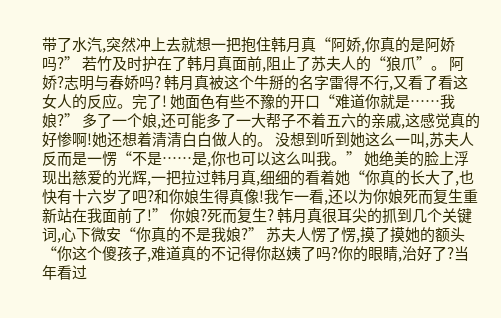带了水汽,突然冲上去就想一把抱住韩月真“阿娇,你真的是阿娇吗?” 若竹及时护在了韩月真面前,阻止了苏夫人的“狼爪”。 阿娇?志明与春娇吗? 韩月真被这个牛掰的名字雷得不行,又看了看这女人的反应。完了! 她面色有些不豫的开口“难道你就是……我娘?” 多了一个娘,还可能多了一大帮子不着五六的亲戚,这感觉真的好惨啊!她还想着清清白白做人的。 没想到听到她这么一叫,苏夫人反而是一愣“不是……是,你也可以这么叫我。” 她绝美的脸上浮现出慈爱的光辉,一把拉过韩月真,细细的看着她“你真的长大了,也快有十六岁了吧?和你娘生得真像!我乍一看,还以为你娘死而复生重新站在我面前了!” 你娘?死而复生? 韩月真很耳尖的抓到几个关键词,心下微安“你真的不是我娘?” 苏夫人愣了愣,摸了摸她的额头“你这个傻孩子,难道真的不记得你赵姨了吗?你的眼睛,治好了?当年看过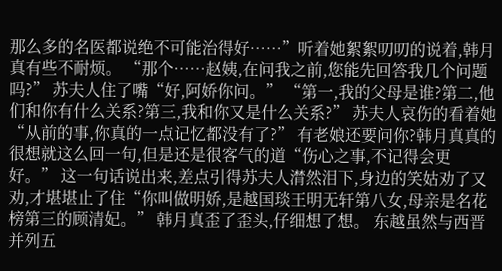那么多的名医都说绝不可能治得好……”听着她絮絮叨叨的说着,韩月真有些不耐烦。 “那个……赵姨,在问我之前,您能先回答我几个问题吗?” 苏夫人住了嘴“好,阿娇你问。” “第一,我的父母是谁?第二,他们和你有什么关系?第三,我和你又是什么关系?” 苏夫人哀伤的看着她“从前的事,你真的一点记忆都没有了?” 有老娘还要问你?韩月真真的很想就这么回一句,但是还是很客气的道“伤心之事,不记得会更好。” 这一句话说出来,差点引得苏夫人潸然泪下,身边的笑姑劝了又劝,才堪堪止了住“你叫做明娇,是越国琰王明无轩第八女,母亲是名花榜第三的顾清妃。” 韩月真歪了歪头,仔细想了想。 东越虽然与西晋并列五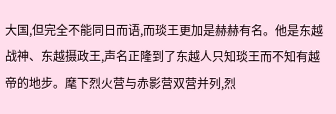大国,但完全不能同日而语,而琰王更加是赫赫有名。他是东越战神、东越摄政王,声名正隆到了东越人只知琰王而不知有越帝的地步。麾下烈火营与赤影营双营并列,烈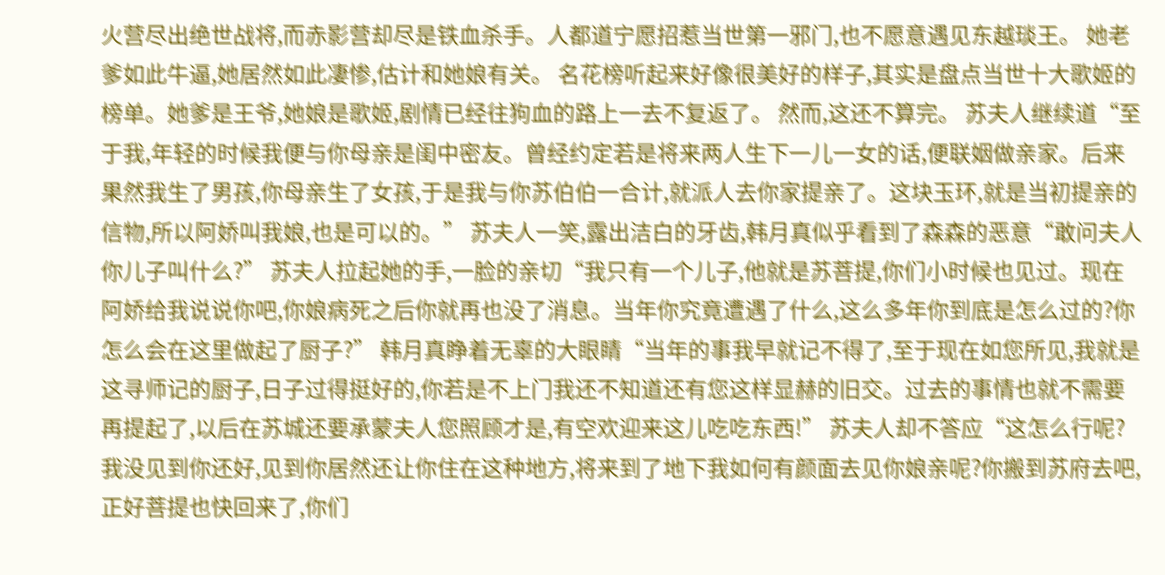火营尽出绝世战将,而赤影营却尽是铁血杀手。人都道宁愿招惹当世第一邪门,也不愿意遇见东越琰王。 她老爹如此牛逼,她居然如此凄惨,估计和她娘有关。 名花榜听起来好像很美好的样子,其实是盘点当世十大歌姬的榜单。她爹是王爷,她娘是歌姬,剧情已经往狗血的路上一去不复返了。 然而,这还不算完。 苏夫人继续道“至于我,年轻的时候我便与你母亲是闺中密友。曾经约定若是将来两人生下一儿一女的话,便联姻做亲家。后来果然我生了男孩,你母亲生了女孩,于是我与你苏伯伯一合计,就派人去你家提亲了。这块玉环,就是当初提亲的信物,所以阿娇叫我娘,也是可以的。” 苏夫人一笑,露出洁白的牙齿,韩月真似乎看到了森森的恶意“敢问夫人你儿子叫什么?” 苏夫人拉起她的手,一脸的亲切“我只有一个儿子,他就是苏菩提,你们小时候也见过。现在阿娇给我说说你吧,你娘病死之后你就再也没了消息。当年你究竟遭遇了什么,这么多年你到底是怎么过的?你怎么会在这里做起了厨子?” 韩月真睁着无辜的大眼睛“当年的事我早就记不得了,至于现在如您所见,我就是这寻师记的厨子,日子过得挺好的,你若是不上门我还不知道还有您这样显赫的旧交。过去的事情也就不需要再提起了,以后在苏城还要承蒙夫人您照顾才是,有空欢迎来这儿吃吃东西!” 苏夫人却不答应“这怎么行呢?我没见到你还好,见到你居然还让你住在这种地方,将来到了地下我如何有颜面去见你娘亲呢?你搬到苏府去吧,正好菩提也快回来了,你们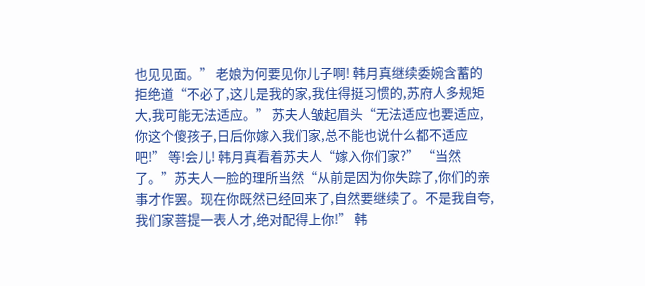也见见面。” 老娘为何要见你儿子啊! 韩月真继续委婉含蓄的拒绝道“不必了,这儿是我的家,我住得挺习惯的,苏府人多规矩大,我可能无法适应。” 苏夫人皱起眉头“无法适应也要适应,你这个傻孩子,日后你嫁入我们家,总不能也说什么都不适应吧!” 等!会儿! 韩月真看着苏夫人“嫁入你们家?” “当然了。”苏夫人一脸的理所当然“从前是因为你失踪了,你们的亲事才作罢。现在你既然已经回来了,自然要继续了。不是我自夸,我们家菩提一表人才,绝对配得上你!” 韩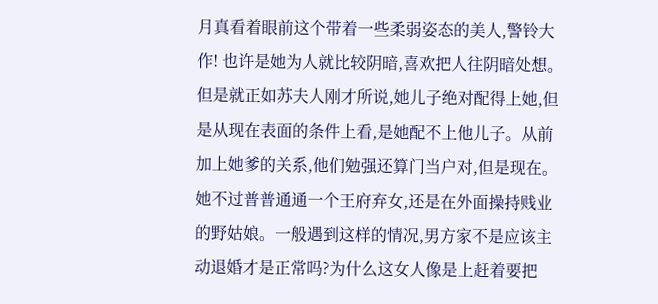月真看着眼前这个带着一些柔弱姿态的美人,警铃大作! 也许是她为人就比较阴暗,喜欢把人往阴暗处想。 但是就正如苏夫人刚才所说,她儿子绝对配得上她,但是从现在表面的条件上看,是她配不上他儿子。从前加上她爹的关系,他们勉强还算门当户对,但是现在。她不过普普通通一个王府弃女,还是在外面操持贱业的野姑娘。一般遇到这样的情况,男方家不是应该主动退婚才是正常吗?为什么这女人像是上赶着要把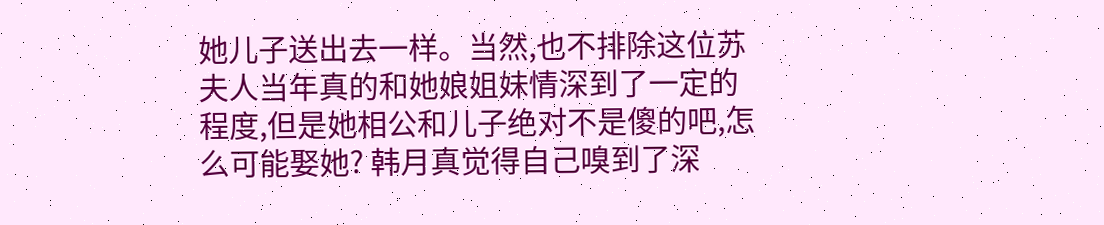她儿子送出去一样。当然,也不排除这位苏夫人当年真的和她娘姐妹情深到了一定的程度,但是她相公和儿子绝对不是傻的吧,怎么可能娶她? 韩月真觉得自己嗅到了深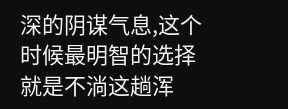深的阴谋气息,这个时候最明智的选择就是不淌这趟浑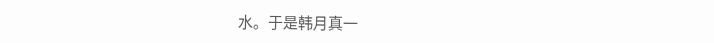水。于是韩月真一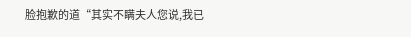脸抱歉的道“其实不瞒夫人您说,我已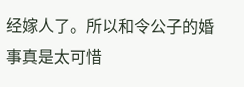经嫁人了。所以和令公子的婚事真是太可惜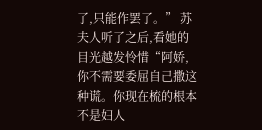了,只能作罢了。” 苏夫人听了之后,看她的目光越发怜惜“阿娇,你不需要委屈自己撒这种谎。你现在梳的根本不是妇人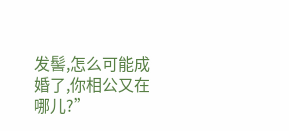发髻,怎么可能成婚了,你相公又在哪儿?”